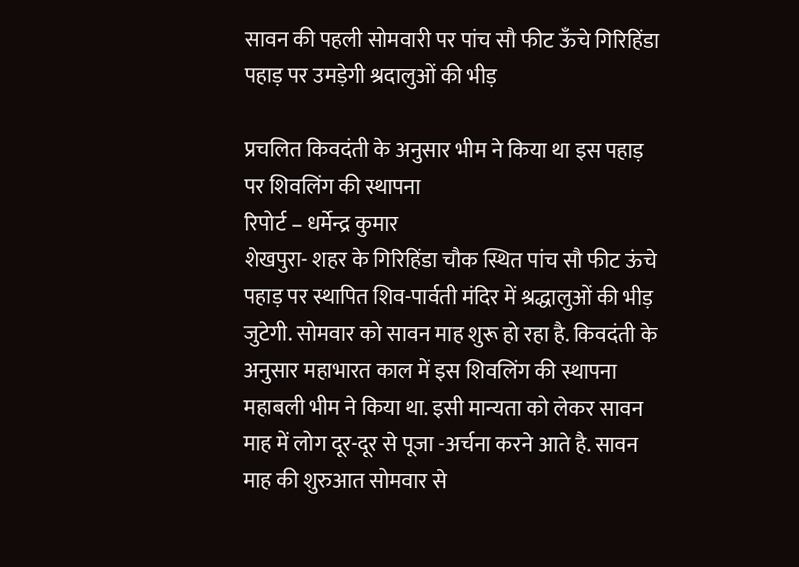सावन की पहली सोमवारी पर पांच सौ फीट ऊँचे गिरिहिंडा पहाड़ पर उमड़ेगी श्रदालुओं की भीड़

प्रचलित किवदंती के अनुसार भीम ने किया था इस पहाड़ पर शिवलिंग की स्थापना
रिपोर्ट – धर्मेन्द्र कुमार
शेखपुरा- शहर के गिरिहिंडा चौक स्थित पांच सौ फीट ऊंचे पहाड़ पर स्थापित शिव-पार्वती मंदिर में श्रद्धालुओं की भीड़ जुटेगी. सोमवार को सावन माह शुरू हो रहा है. किवदंती के अनुसार महाभारत काल में इस शिवलिंग की स्थापना महाबली भीम ने किया था. इसी मान्यता को लेकर सावन माह में लोग दूर-दूर से पूजा -अर्चना करने आते है. सावन माह की शुरुआत सोमवार से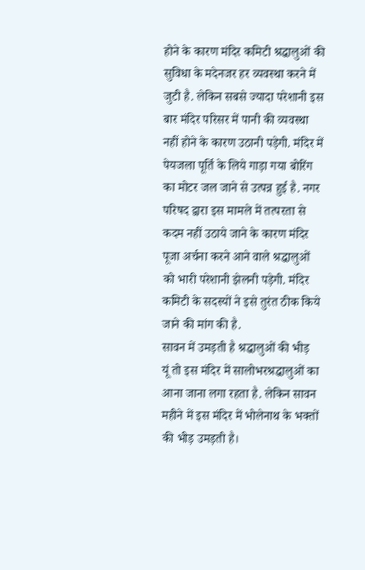होने के कारण मंदिर कमिटी श्रद्धालुओं की सुविधा के मदेनजर हर व्यवस्था करने में जुटी है. लेकिन सबसे ज्यादा परेशानी इस बार मंदिर परिसर में पानी की व्यवस्था नहीं होने के कारण उठानी पड़ेगी. मंदिर में पेयजला पूर्ति के लिये गाड़ा गया बोरिंग का मोटर जल जाने से उत्पन्न हुई है. नगर परिषद द्वारा इस मामले में तत्परता से कदम नहीं उठाये जाने के कारण मंदिर पूजा अर्चना करने आने वाले श्रद्धालुओं को भारी परेशानी झेलनी पड़ेगी. मंदिर कमिटी के सदस्यों ने इसे तुरंत ठीक किये जाने की मांग की है.
सावन में उमड़ती है श्रद्धालुओं की भीड़
यूं तो इस मंदिर में सालोभरश्रद्धालुओं का आना जाना लगा रहता है. लेकिन सावन महीने में इस मंदिर में भोलेनाथ के भक्तों की भीड़ उमड़ती है।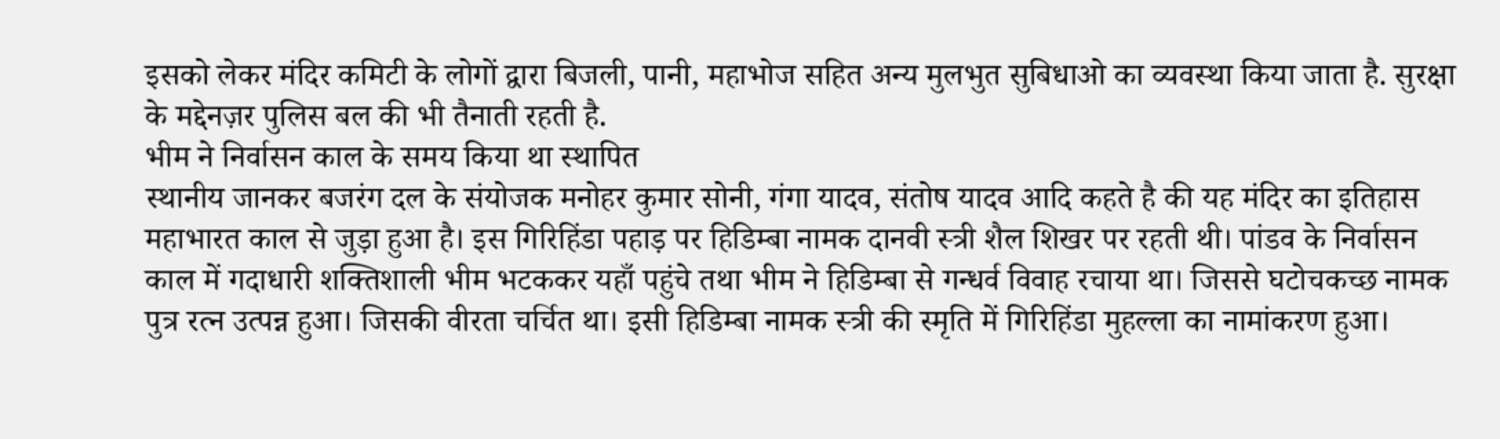इसको लेकर मंदिर कमिटी के लोगों द्वारा बिजली, पानी, महाभोज सहित अन्य मुलभुत सुबिधाओ का व्यवस्था किया जाता है. सुरक्षा के मद्देनज़र पुलिस बल की भी तैनाती रहती है.
भीम ने निर्वासन काल के समय किया था स्थापित
स्थानीय जानकर बजरंग दल के संयोजक मनोहर कुमार सोनी, गंगा यादव, संतोष यादव आदि कहते है की यह मंदिर का इतिहास महाभारत काल से जुड़ा हुआ है। इस गिरिहिंडा पहाड़ पर हिडिम्बा नामक दानवी स्त्री शैल शिखर पर रहती थी। पांडव के निर्वासन काल में गदाधारी शक्तिशाली भीम भटककर यहाँ पहुंचे तथा भीम ने हिडिम्बा से गन्धर्व विवाह रचाया था। जिससे घटोचकच्छ नामक पुत्र रत्न उत्पन्न हुआ। जिसकी वीरता चर्चित था। इसी हिडिम्बा नामक स्त्री की स्मृति में गिरिहिंडा मुहल्ला का नामांकरण हुआ।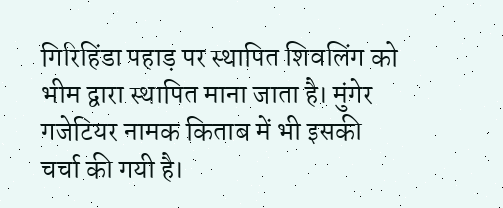गिरिहिंडा पहाड़ पर स्थापित शिवलिंग को भीम द्वारा स्थापित माना जाता है। मुंगेर गजेटियर नामक किताब में भी इसकी चर्चा की गयी है।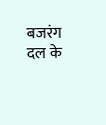बजरंग दल के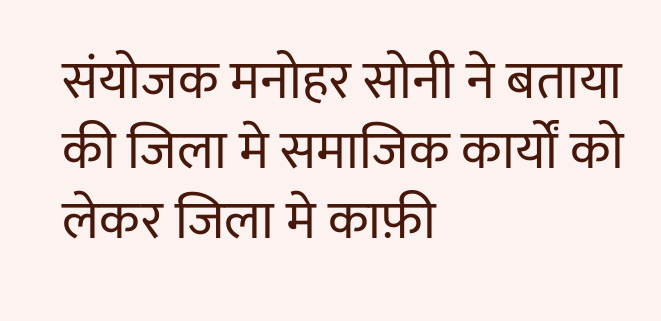संयोजक मनोहर सोनी ने बताया की जिला मे समाजिक कार्यों को लेकर जिला मे काफ़ी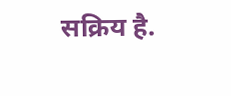सक्रिय है.